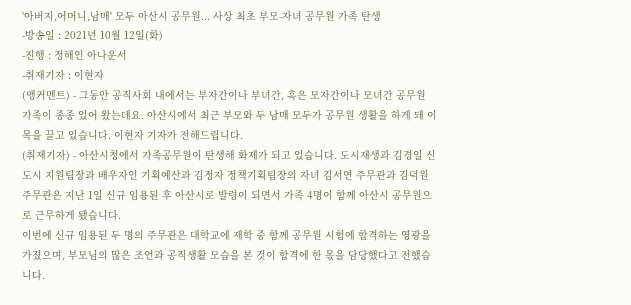'아버지,어머니,남매' 모두 아산시 공무원... 사상 최초 부모-자녀 공무원 가족 탄생
-방송일 : 2021년 10월 12일(화)
-진행 : 정해인 아나운서
-취재기자 : 이현자
(앵커멘트) - 그동안 공직사회 내에서는 부자간이나 부녀간, 혹은 모자간이나 모녀간 공무원 가족이 종종 있어 왔는데요. 아산시에서 최근 부모와 두 남매 모두가 공무원 생활을 하게 돼 이목을 끌고 있습니다. 이현자 기자가 전해드립니다.
(취재기자) - 아산시청에서 가족공무원이 탄생해 화제가 되고 있습니다. 도시재생과 김경일 신도시 지원팀장과 배우자인 기획예산과 김정자 정책기획팀장의 자녀 김서연 주무관과 김덕원 주무관은 지난 1일 신규 임용된 후 아산시로 발령이 되면서 가족 4명이 함께 아산시 공무원으로 근무하게 됐습니다.
이번에 신규 임용된 두 명의 주무관은 대학교에 재학 중 함께 공무원 시험에 합격하는 영광을 가졌으며, 부모님의 많은 조언과 공직생활 모습을 본 것이 합격에 한 몫을 담당했다고 전했습니다.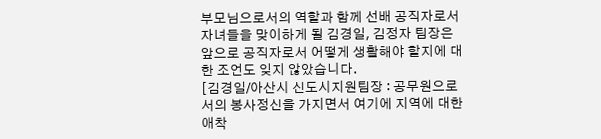부모님으로서의 역할과 함께 선배 공직자로서 자녀들을 맞이하게 될 김경일, 김정자 팀장은 앞으로 공직자로서 어떻게 생활해야 할지에 대한 조언도 잊지 않았습니다.
[김경일/아산시 신도시지원팀장 : 공무원으로서의 봉사정신을 가지면서 여기에 지역에 대한 애착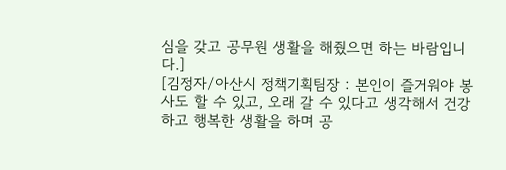심을 갖고 공무원 생활을 해줬으면 하는 바람입니다.]
[김정자/아산시 정책기획팀장 : 본인이 즐거워야 봉사도 할 수 있고, 오래 갈 수 있다고 생각해서 건강하고 행복한 생활을 하며 공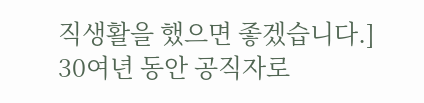직생활을 했으면 좋겠습니다.]
30여년 동안 공직자로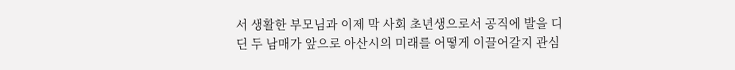서 생활한 부모님과 이제 막 사회 초년생으로서 공직에 발을 디딘 두 남매가 앞으로 아산시의 미래를 어떻게 이끌어갈지 관심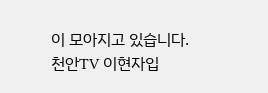이 모아지고 있습니다. 천안TV 이현자입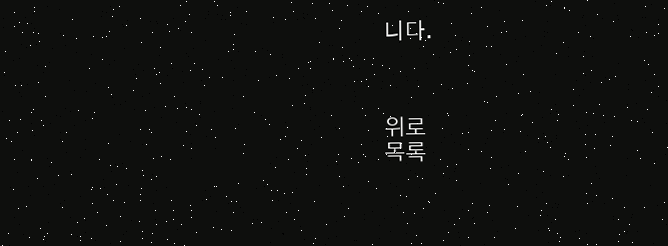니다.



위로
목록